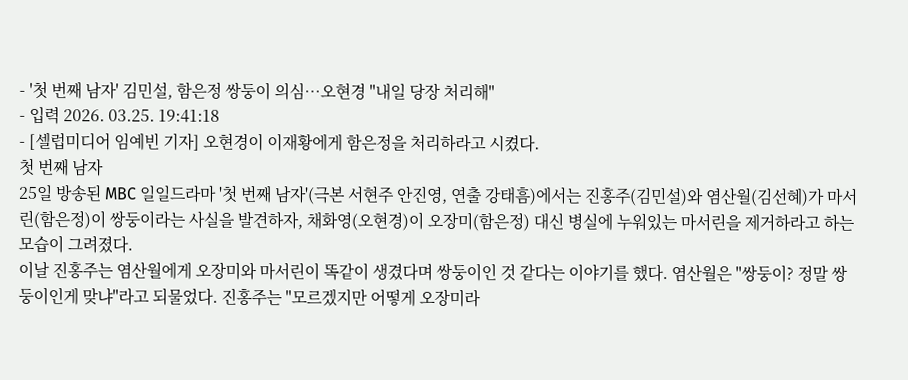- '첫 번째 남자' 김민설, 함은정 쌍둥이 의심…오현경 "내일 당장 처리해"
- 입력 2026. 03.25. 19:41:18
- [셀럽미디어 임예빈 기자] 오현경이 이재황에게 함은정을 처리하라고 시켰다.
첫 번째 남자
25일 방송된 MBC 일일드라마 '첫 번째 남자'(극본 서현주 안진영, 연출 강태흠)에서는 진홍주(김민설)와 염산월(김선혜)가 마서린(함은정)이 쌍둥이라는 사실을 발견하자, 채화영(오현경)이 오장미(함은정) 대신 병실에 누워있는 마서린을 제거하라고 하는 모습이 그려졌다.
이날 진홍주는 염산월에게 오장미와 마서린이 똑같이 생겼다며 쌍둥이인 것 같다는 이야기를 했다. 염산월은 "쌍둥이? 정말 쌍둥이인게 맞냐"라고 되물었다. 진홍주는 "모르겠지만 어떻게 오장미라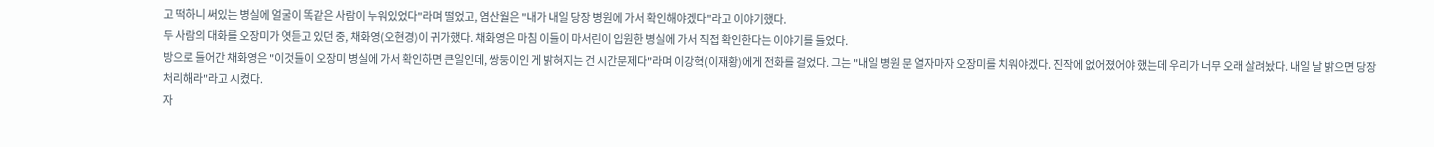고 떡하니 써있는 병실에 얼굴이 똑같은 사람이 누워있었다"라며 떨었고, 염산월은 "내가 내일 당장 병원에 가서 확인해야겠다"라고 이야기했다.
두 사람의 대화를 오장미가 엿듣고 있던 중, 채화영(오현경)이 귀가했다. 채화영은 마침 이들이 마서린이 입원한 병실에 가서 직접 확인한다는 이야기를 들었다.
방으로 들어간 채화영은 "이것들이 오장미 병실에 가서 확인하면 큰일인데, 쌍둥이인 게 밝혀지는 건 시간문제다"라며 이강혁(이재황)에게 전화를 걸었다. 그는 "내일 병원 문 열자마자 오장미를 치워야겠다. 진작에 없어졌어야 했는데 우리가 너무 오래 살려놨다. 내일 날 밝으면 당장 처리해라"라고 시켰다.
자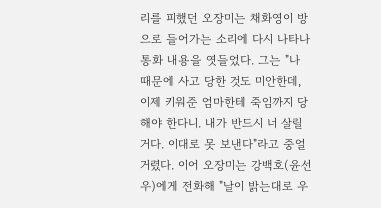리를 피했던 오장미는 채화영이 방으로 들어가는 소리에 다시 나타나 통화 내용을 엿들었다. 그는 "나 때문에 사고 당한 것도 미안한데, 이제 키워준 엄마한테 죽임까지 당해야 한다니. 내가 반드시 너 살릴 거다. 이대로 못 보낸다"라고 중얼거렸다. 이어 오장미는 강백호(윤선우)에게 전화해 "날이 밝는대로 우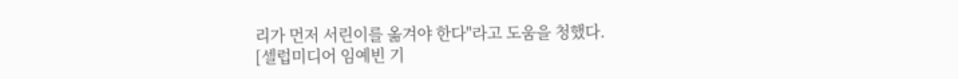리가 먼저 서린이를 옮겨야 한다"라고 도움을 청했다.
[셀럽미디어 임예빈 기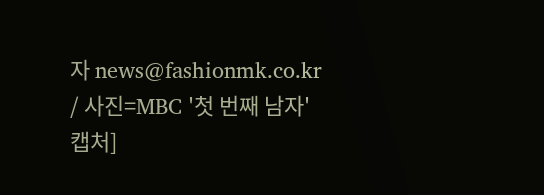자 news@fashionmk.co.kr / 사진=MBC '첫 번째 남자' 캡처]